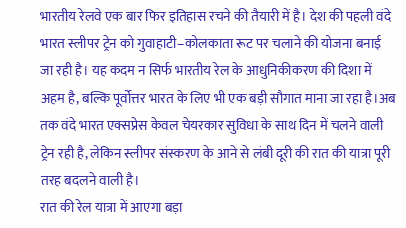भारतीय रेलवे एक बार फिर इतिहास रचने की तैयारी में है। देश की पहली वंदे भारत स्लीपर ट्रेन को गुवाहाटी–कोलकाता रूट पर चलाने की योजना बनाई जा रही है। यह कदम न सिर्फ भारतीय रेल के आधुनिकीकरण की दिशा में अहम है, बल्कि पूर्वोत्तर भारत के लिए भी एक बड़ी सौगात माना जा रहा है।अब तक वंदे भारत एक्सप्रेस केवल चेयरकार सुविधा के साथ दिन में चलने वाली ट्रेन रही है, लेकिन स्लीपर संस्करण के आने से लंबी दूरी की रात की यात्रा पूरी तरह बदलने वाली है।
रात की रेल यात्रा में आएगा बड़ा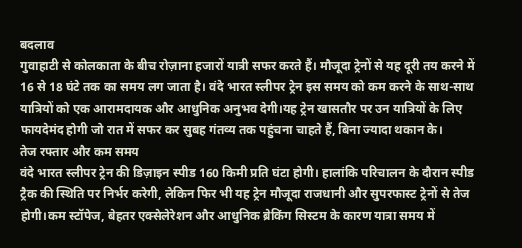बदलाव
गुवाहाटी से कोलकाता के बीच रोज़ाना हजारों यात्री सफर करते हैं। मौजूदा ट्रेनों से यह दूरी तय करने में 16 से 18 घंटे तक का समय लग जाता है। वंदे भारत स्लीपर ट्रेन इस समय को कम करने के साथ-साथ यात्रियों को एक आरामदायक और आधुनिक अनुभव देगी।यह ट्रेन खासतौर पर उन यात्रियों के लिए फायदेमंद होगी जो रात में सफर कर सुबह गंतव्य तक पहुंचना चाहते हैं, बिना ज्यादा थकान के।
तेज रफ्तार और कम समय
वंदे भारत स्लीपर ट्रेन की डिज़ाइन स्पीड 160 किमी प्रति घंटा होगी। हालांकि परिचालन के दौरान स्पीड ट्रैक की स्थिति पर निर्भर करेगी, लेकिन फिर भी यह ट्रेन मौजूदा राजधानी और सुपरफास्ट ट्रेनों से तेज होगी।कम स्टॉपेज, बेहतर एक्सेलेरेशन और आधुनिक ब्रेकिंग सिस्टम के कारण यात्रा समय में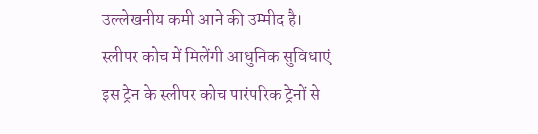उल्लेखनीय कमी आने की उम्मीद है।
स्लीपर कोच में मिलेंगी आधुनिक सुविधाएं
इस ट्रेन के स्लीपर कोच पारंपरिक ट्रेनों से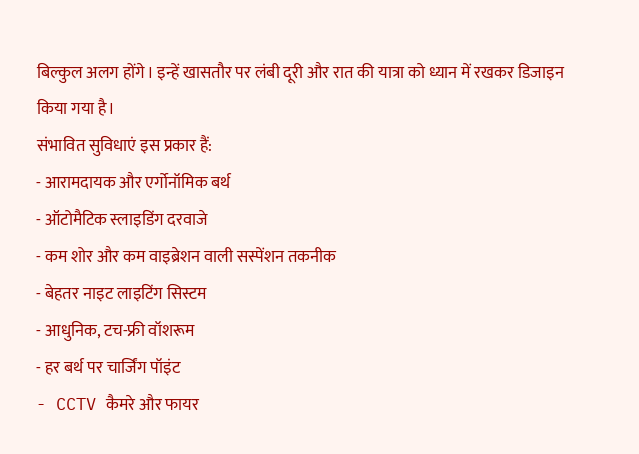बिल्कुल अलग होंगे। इन्हें खासतौर पर लंबी दूरी और रात की यात्रा को ध्यान में रखकर डिजाइन किया गया है।
संभावित सुविधाएं इस प्रकार हैं:
- आरामदायक और एर्गोनॉमिक बर्थ
- ऑटोमैटिक स्लाइडिंग दरवाजे
- कम शोर और कम वाइब्रेशन वाली सस्पेंशन तकनीक
- बेहतर नाइट लाइटिंग सिस्टम
- आधुनिक, टच-फ्री वॉशरूम
- हर बर्थ पर चार्जिंग पॉइंट
- CCTV कैमरे और फायर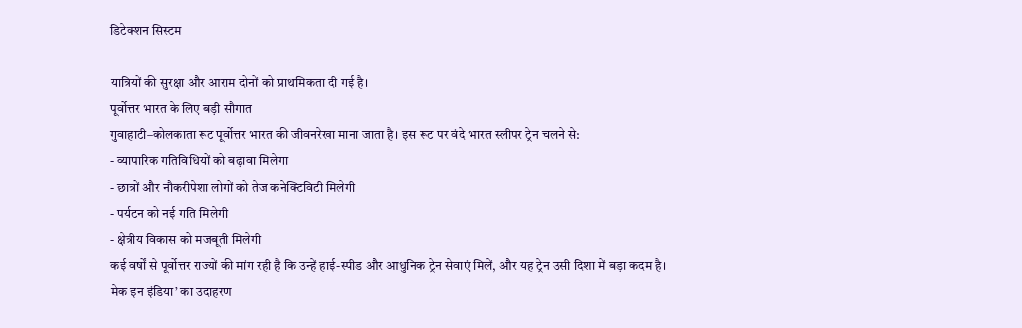डिटेक्शन सिस्टम

यात्रियों की सुरक्षा और आराम दोनों को प्राथमिकता दी गई है।
पूर्वोत्तर भारत के लिए बड़ी सौगात
गुवाहाटी–कोलकाता रूट पूर्वोत्तर भारत की जीवनरेखा माना जाता है। इस रूट पर वंदे भारत स्लीपर ट्रेन चलने से:
- व्यापारिक गतिविधियों को बढ़ावा मिलेगा
- छात्रों और नौकरीपेशा लोगों को तेज कनेक्टिविटी मिलेगी
- पर्यटन को नई गति मिलेगी
- क्षेत्रीय विकास को मजबूती मिलेगी
कई वर्षों से पूर्वोत्तर राज्यों की मांग रही है कि उन्हें हाई-स्पीड और आधुनिक ट्रेन सेवाएं मिलें, और यह ट्रेन उसी दिशा में बड़ा कदम है।
मेक इन इंडिया’ का उदाहरण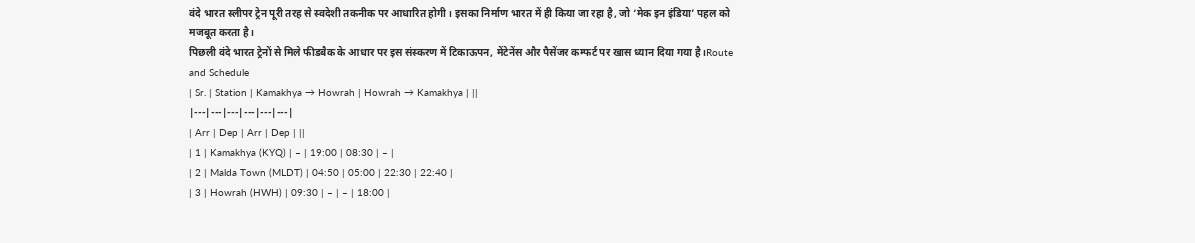वंदे भारत स्लीपर ट्रेन पूरी तरह से स्वदेशी तकनीक पर आधारित होगी। इसका निर्माण भारत में ही किया जा रहा है, जो ‘मेक इन इंडिया’ पहल को मजबूत करता है।
पिछली वंदे भारत ट्रेनों से मिले फीडबैक के आधार पर इस संस्करण में टिकाऊपन, मेंटेनेंस और पैसेंजर कम्फर्ट पर खास ध्यान दिया गया है।Route and Schedule
| Sr. | Station | Kamakhya → Howrah | Howrah → Kamakhya | ||
|---|---|---|---|---|---|
| Arr | Dep | Arr | Dep | ||
| 1 | Kamakhya (KYQ) | – | 19:00 | 08:30 | – |
| 2 | Malda Town (MLDT) | 04:50 | 05:00 | 22:30 | 22:40 |
| 3 | Howrah (HWH) | 09:30 | – | – | 18:00 |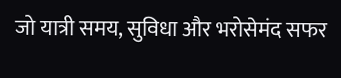जो यात्री समय, सुविधा और भरोसेमंद सफर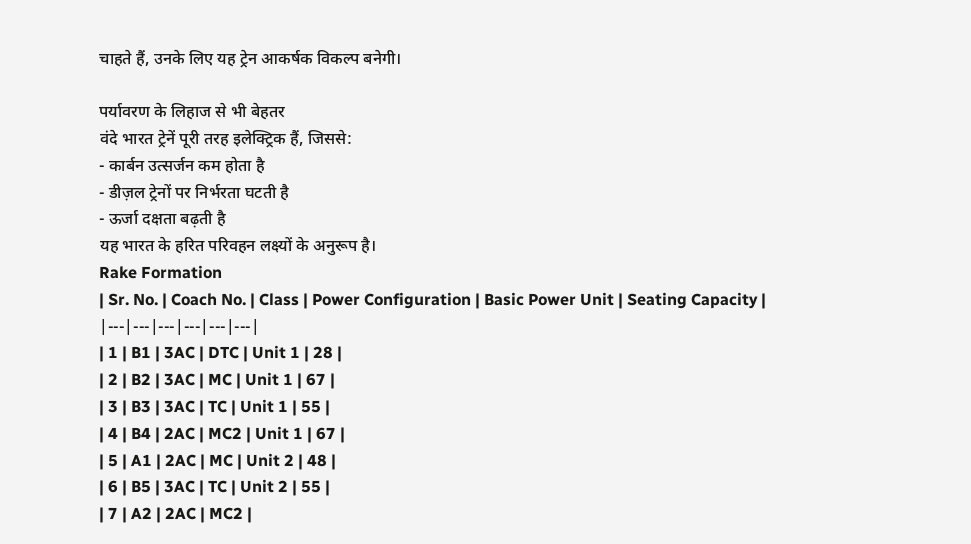चाहते हैं, उनके लिए यह ट्रेन आकर्षक विकल्प बनेगी।

पर्यावरण के लिहाज से भी बेहतर
वंदे भारत ट्रेनें पूरी तरह इलेक्ट्रिक हैं, जिससे:
- कार्बन उत्सर्जन कम होता है
- डीज़ल ट्रेनों पर निर्भरता घटती है
- ऊर्जा दक्षता बढ़ती है
यह भारत के हरित परिवहन लक्ष्यों के अनुरूप है।
Rake Formation
| Sr. No. | Coach No. | Class | Power Configuration | Basic Power Unit | Seating Capacity |
|---|---|---|---|---|---|
| 1 | B1 | 3AC | DTC | Unit 1 | 28 |
| 2 | B2 | 3AC | MC | Unit 1 | 67 |
| 3 | B3 | 3AC | TC | Unit 1 | 55 |
| 4 | B4 | 2AC | MC2 | Unit 1 | 67 |
| 5 | A1 | 2AC | MC | Unit 2 | 48 |
| 6 | B5 | 3AC | TC | Unit 2 | 55 |
| 7 | A2 | 2AC | MC2 |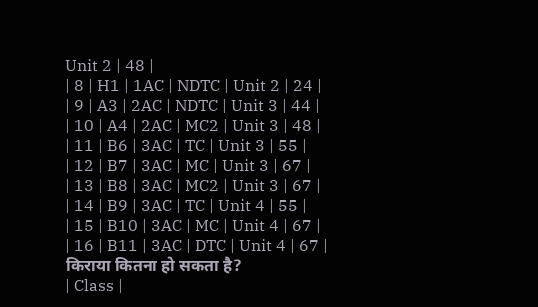Unit 2 | 48 |
| 8 | H1 | 1AC | NDTC | Unit 2 | 24 |
| 9 | A3 | 2AC | NDTC | Unit 3 | 44 |
| 10 | A4 | 2AC | MC2 | Unit 3 | 48 |
| 11 | B6 | 3AC | TC | Unit 3 | 55 |
| 12 | B7 | 3AC | MC | Unit 3 | 67 |
| 13 | B8 | 3AC | MC2 | Unit 3 | 67 |
| 14 | B9 | 3AC | TC | Unit 4 | 55 |
| 15 | B10 | 3AC | MC | Unit 4 | 67 |
| 16 | B11 | 3AC | DTC | Unit 4 | 67 |
किराया कितना हो सकता है?
| Class |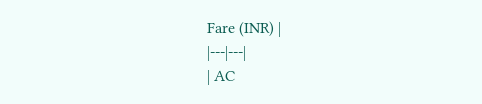Fare (INR) |
|---|---|
| AC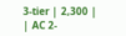3-tier | 2,300 |
| AC 2-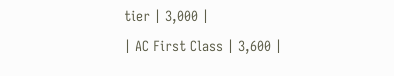tier | 3,000 |
| AC First Class | 3,600 |